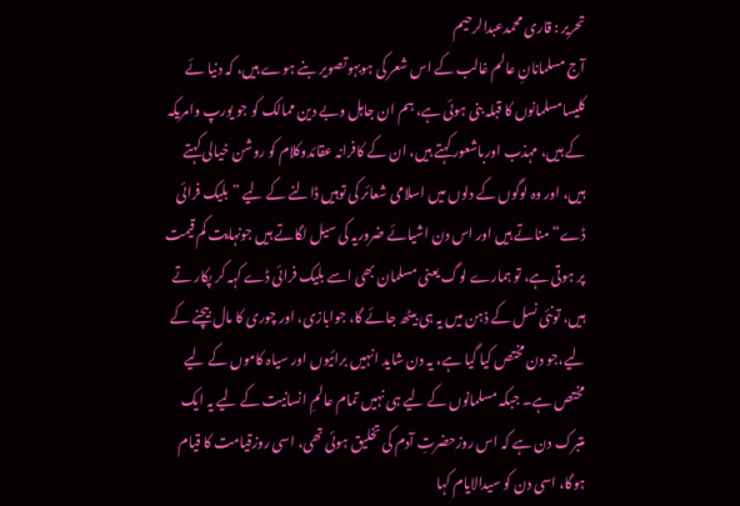تحریر : قاری محمدعبدالرحیم
آج مسلمانانِ عالم غالب کے اس شعر کی ہوبہوتصویر بنے ہوے ہیں، کہ دنیا ئے کلیسامسلمانوں کا قبلہ بنی ہوئی ہے، ہم ان جاہل وبے دین ممالک کو جو یورپ وامریکہ کے ہیں، مہذب اورباشعور کہتے ہیں، ان کے کافرانہ عقائدوکلام کو روشن خیالی کہتے ہیں، اور وہ لوگوں کے دلوں میں اسلامی شعائر کی توہیں ڈالنے کے لیے ”بلیک فرائی ڈے“مناتے ہیں اور اس دن اشیائے ضروریہ کی سیل لگاتے ہیں جونہایت کم قیمت پر ہوتی ہے، تو ہمارے لوگ یعنی مسلمان بھی اسے بلیک فرائی ڈے کہہ کر پکار تے ہیں، تونئی نسل کے ذہن میں یہ ہی بیٹھ جائے گا، جوابازی، اور چوری کا مال بیچنے کے لیے،جو دن مختص کیا گیا ہے، یہ دن شاید انہیں برائیوں اور سیاہ کاموں کے لیے مختص ہے۔ جبکہ مسلمانوں کے لیے ہی نہیں تمام عالمِ انسانیت کے لیے یہ ایک متبرک دن ہے کہ اس روزحضرتِ آدم کی تخلیق ہوئی تھی، اسی روزقیامت کا قیام ہوگا، اسی دن کو سیدالایام کہا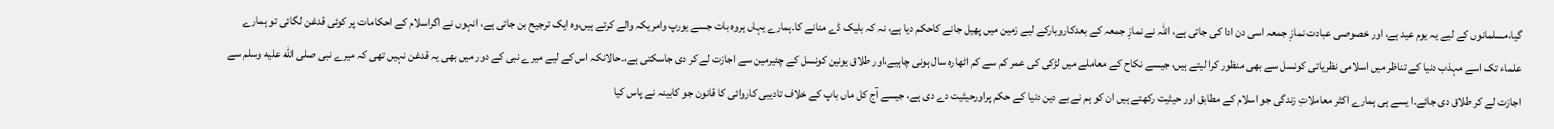گیا،مسلمانوں کے لیے یہ یوم عید ہے، اور خصوصی عبادت نمازِ جمعہ اسی دن ادا کی جاتی ہے، اللہ نے نمازِ جمعہ کے بعدکاروبارکے لیے زمین میں پھیل جانے کاحکم دیا ہے، نہ کہ بلیک ڈے منانے کا۔ہمارے یہاں ہروہ بات جسے یورپ وامریکہ والے کرتے ہیں،وہ ایک ترجیح بن جاتی ہے، انہوں نے اگراسلام کے احکامات پر کوئی قدغن لگائی تو ہمارے علماء تک اسے مہذب دنیا کے تناظر میں اسلامی نظریاتی کونسل سے بھی منظور کرا لیتے ہیں، جیسے نکاح کے معاملے میں لڑکی کی عمر کم سے کم اٹھارہ سال ہونی چاہیے،اور طلاق یونین کونسل کے چئیرمین سے اجازت لے کر دی جاسکتی ہے،۔حالانکہ اس کے لیے میرے نبی کے دور میں بھی یہ قدغن نہیں تھی کہ میرے نبی صلى الله عليه وسلم سے اجازت لے کر طلاق دی جائے۔ا یسے ہی ہمارے اکثر معاملاتِ زندگی جو اسلام کے مطابق اور حیثیت رکھتے ہیں ان کو ہم نے بے دین دنیا کے حکم پراورحیثیت دے دی ہے، جیسے آج کل ماں باپ کے خلاف تادیبی کاروائی کا قانون جو کابینہ نے پاس کیا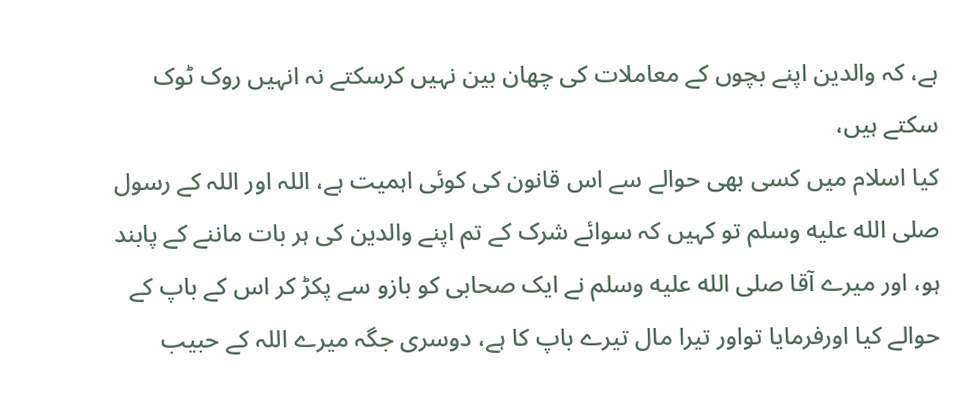ہے، کہ والدین اپنے بچوں کے معاملات کی چھان بین نہیں کرسکتے نہ انہیں روک ٹوک سکتے ہیں،
کیا اسلام میں کسی بھی حوالے سے اس قانون کی کوئی اہمیت ہے، اللہ اور اللہ کے رسول صلى الله عليه وسلم تو کہیں کہ سوائے شرک کے تم اپنے والدین کی ہر بات ماننے کے پابند ہو، اور میرے آقا صلى الله عليه وسلم نے ایک صحابی کو بازو سے پکڑ کر اس کے باپ کے حوالے کیا اورفرمایا تواور تیرا مال تیرے باپ کا ہے، دوسری جگہ میرے اللہ کے حبیب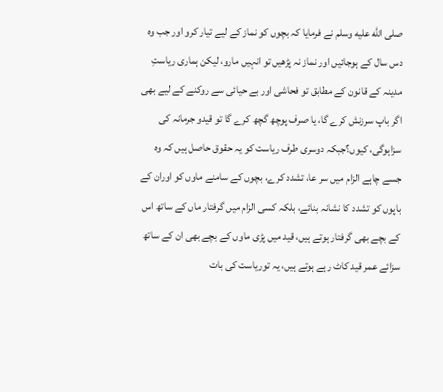صلى الله عليه وسلم نے فرمایا کہ بچوں کو نماز کے لیے تیار کرو اور جب وہ دس سال کے ہوجائیں اور نماز نہ پڑھیں تو انہیں مارو، لیکن ہماری ریاستِ مدینہ کے قانون کے مطابق تو فحاشی اور بے حیائی سے روکنے کے لیے بھی اگر باپ سرزنش کرے گا، یا صرف پوچھ گچھ کرے گا تو قیدو جرمانہ کی سزاہوگی، کیوں؟جبکہ دوسری طرف ریاست کو یہ حقوق حاصل ہیں کہ وہ جسے چاہے الزام میں سر عا، تشدد کرے، بچوں کے سامنے ماوں کو اوران کے باپوں کو تشدد کا نشانہ بنائے، بلکہ کسی الزام میں گرفتار ماں کے ساتھ اس کے بچے بھی گرفتار ہوتے ہیں، قید میں پڑی ماوں کے بچے بھی ان کے ساتھ سزائے عمر قید کاٹ رہے ہوتے ہیں، یہ توریاست کی بات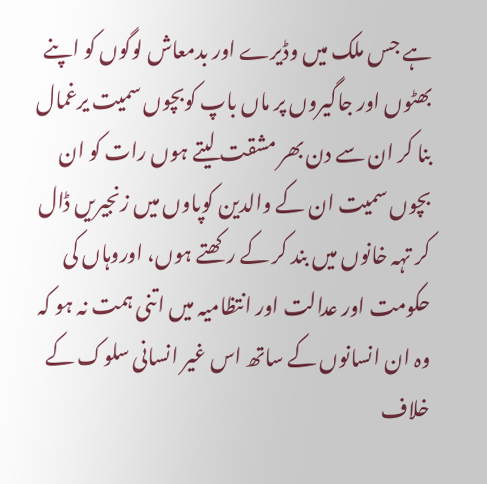ہے جس ملک میں وڈیرے اور بدمعاش لوگوں کو اپنے بھٹوں اور جاگیروں پر ماں باپ کوبچوں سمیت یرغمال بنا کر ان سے دن بھر مشقت لیتے ہوں رات کو ان بچوں سمیت ان کے والدین کوپاوں میں زنجیریں ڈال کر تہہ خانوں میں بند کر کے رکھتے ہوں، اوروہاں کی حکومت اور عدالت اور انتظامیہ میں اتنی ہمت نہ ہو کہ وہ ان انسانوں کے ساتھ اس غیر انسانی سلوک کے خلاف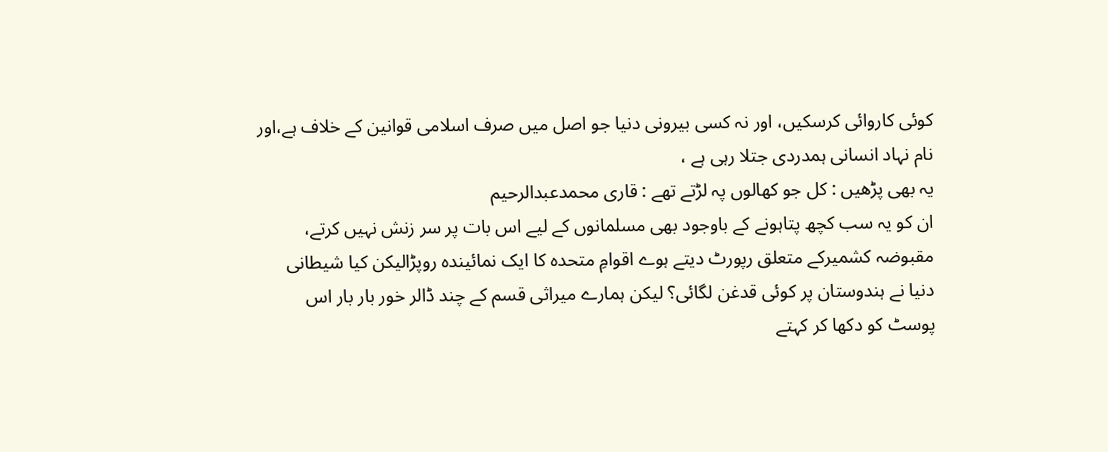کوئی کاروائی کرسکیں، اور نہ کسی بیرونی دنیا جو اصل میں صرف اسلامی قوانین کے خلاف ہے،اور نام نہاد انسانی ہمدردی جتلا رہی ہے ،
یہ بھی پڑھیں : کل جو کھالوں پہ لڑتے تھے : قاری محمدعبدالرحیم
ان کو یہ سب کچھ پتاہونے کے باوجود بھی مسلمانوں کے لیے اس بات پر سر زنش نہیں کرتے، مقبوضہ کشمیرکے متعلق رپورٹ دیتے ہوے اقوامِ متحدہ کا ایک نمائیندہ روپڑالیکن کیا شیطانی دنیا نے ہندوستان پر کوئی قدغن لگائی؟ لیکن ہمارے میراثی قسم کے چند ڈالر خور بار بار اس پوسٹ کو دکھا کر کہتے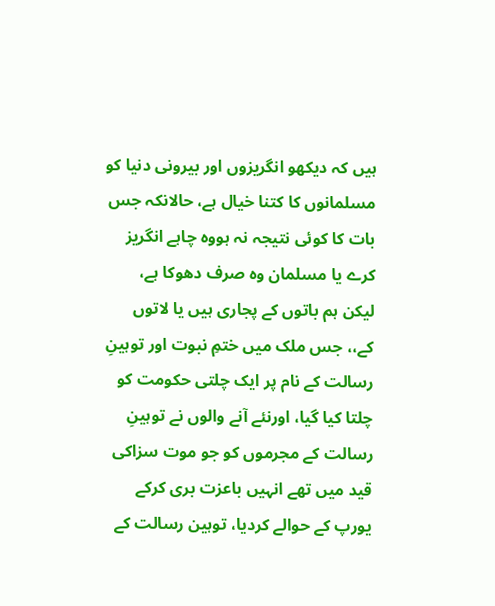ہیں کہ دیکھو انگریزوں اور بیرونی دنیا کو مسلمانوں کا کتنا خیال ہے، حالانکہ جس بات کا کوئی نتیجہ نہ ہووہ چاہے انگریز کرے یا مسلمان وہ صرف دھوکا ہے، لیکن ہم باتوں کے پجاری ہیں یا لاتوں کے،، جس ملک میں ختمِ نبوت اور توہینِ رسالت کے نام پر ایک چلتی حکومت کو چلتا کیا گیا، اورنئے آنے والوں نے توہینِ رسالت کے مجرموں کو جو موت سزاکی قید میں تھے انہیں باعزت بری کرکے یورپ کے حوالے کردیا، توہین رسالت کے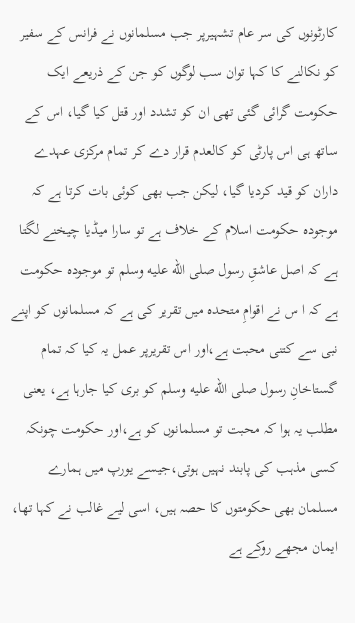کارٹونوں کی سر عام تشہیرپر جب مسلمانوں نے فرانس کے سفیر کو نکالنے کا کہا توان سب لوگوں کو جن کے ذریعے ایک حکومت گرائی گئی تھی ان کو تشدد اور قتل کیا گیا، اس کے ساتھ ہی اس پارٹی کو کالعدم قرار دے کر تمام مرکزی عہدے داران کو قید کردیا گیا، لیکن جب بھی کوئی بات کرتا ہے کہ موجودہ حکومت اسلام کے خلاف ہے تو سارا میڈیا چیخنے لگتا ہے کہ اصل عاشقِ رسول صلى الله عليه وسلم تو موجودہ حکومت ہے کہ ا س نے اقوامِ متحدہ میں تقریر کی ہے کہ مسلمانوں کو اپنے نبی سے کتنی محبت ہے،اور اس تقریرپر عمل یہ کیا کہ تمام گستاخانِ رسول صلى الله عليه وسلم کو بری کیا جارہا ہے، یعنی مطلب یہ ہوا کہ محبت تو مسلمانوں کو ہے،اور حکومت چونکہ کسی مذہب کی پابند نہیں ہوتی،جیسے یورپ میں ہمارے مسلمان بھی حکومتوں کا حصہ ہیں، اسی لیے غالب نے کہا تھا، ایمان مجھے روکے ہے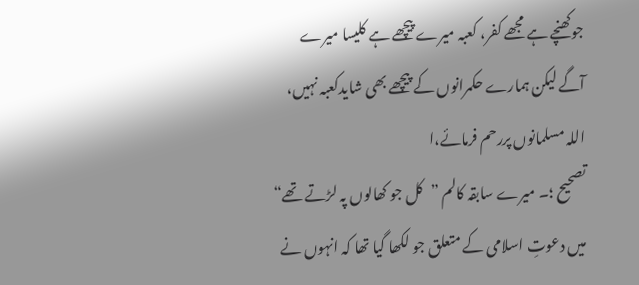جوکھنچے ہے مجھے کفر، کعبہ میرے پیچھے ہے کلیسا میرے آگے لیکن ہمارے حکمرانوں کے پیچھے بھی شایدکعبہ نہیں، اللہ مسلمانوں پررحم فرمائے،ا
تصحیح ؛۔ میرے سابقہ کالم ”کل جو کھالوں پہ لڑتے تھے“ میں دعوتِ اسلامی کے متعلق جو لکھا گیا تھا کہ انہوں نے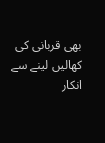بھی قربانی کی کھالیں لینے سے انکار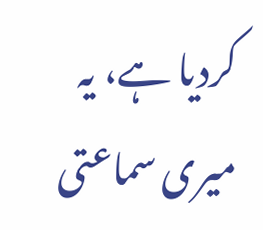کردیا ہے، یہ میری سماعتی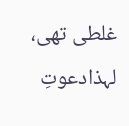غلطی تھی، لہذادعوتِ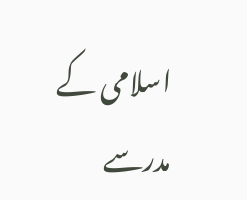اسلامی کے مدرسے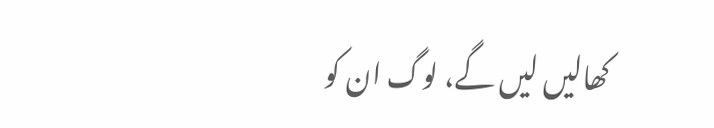کھالیں لیں گے، لوگ ان کو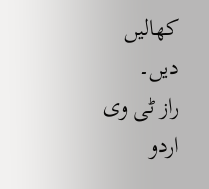کھالیں دیں۔
راز ٹی وی اردو